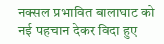नक्सल प्रभावित बालाघाट को नई पहचान देकर विदा हुए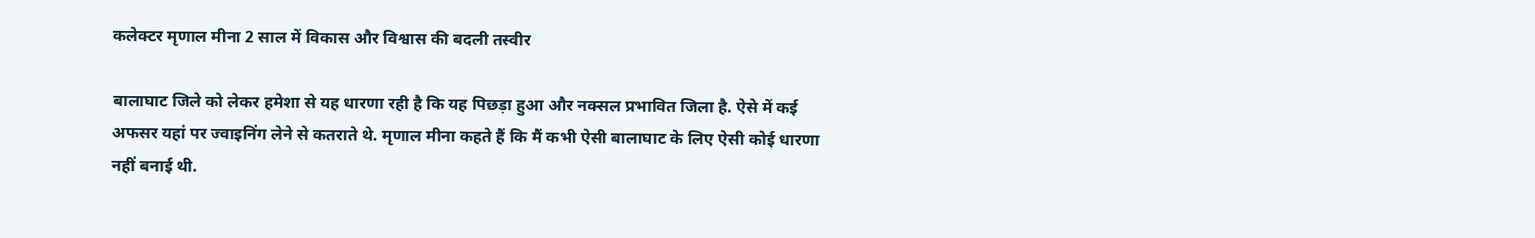कलेक्टर मृणाल मीना 2 साल में विकास और विश्वास की बदली तस्वीर

बालाघाट जिले को लेकर हमेशा से यह धारणा रही है कि यह पिछड़ा हुआ और नक्सल प्रभावित जिला है. ऐसे में कई अफसर यहां पर ज्वाइनिंग लेने से कतराते थे. मृणाल मीना कहते हैं कि मैं कभी ऐसी बालाघाट के लिए ऐसी कोई धारणा नहीं बनाई थी.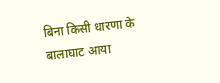बिना किसी धारणा के बालाघाट आया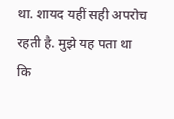था. शायद यहीं सही अपरोच रहती है. मुझे यह पता था कि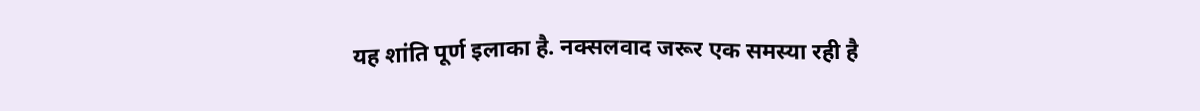यह शांति पूर्ण इलाका है. नक्सलवाद जरूर एक समस्या रही है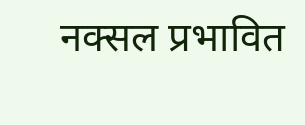नक्सल प्रभावित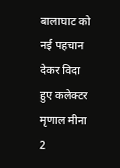बालाघाट को नई पहचान देकर विदा हुए कलेक्टर मृणाल मीना 2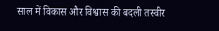साल में विकास और विश्वास की बदली तस्वीर